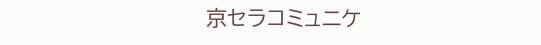京セラコミュニケ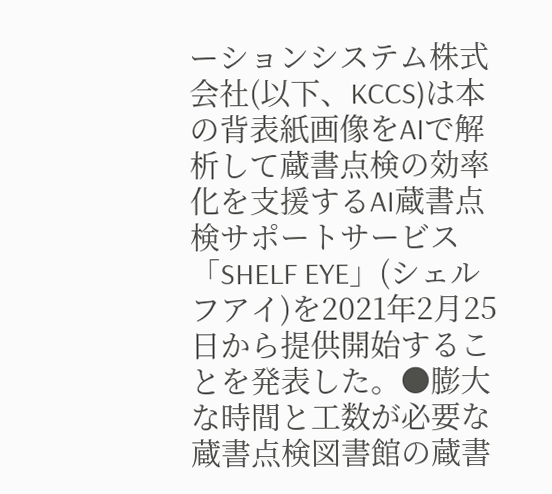ーションシステム株式会社(以下、KCCS)は本の背表紙画像をAIで解析して蔵書点検の効率化を支援するAI蔵書点検サポートサービス「SHELF EYE」(シェルフアイ)を2021年2月25日から提供開始することを発表した。●膨大な時間と工数が必要な蔵書点検図書館の蔵書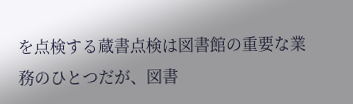を点検する蔵書点検は図書館の重要な業務のひとつだが、図書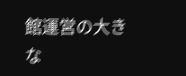館運営の大きな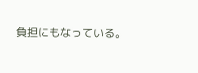負担にもなっている。